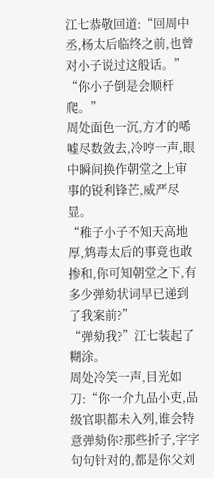江七恭敬回道:“回周中丞,杨太后临终之前,也曾对小子说过这般话。”
“你小子倒是会顺杆爬。”
周处面色一沉,方才的唏嘘尽数敛去,冷哼一声,眼中瞬间换作朝堂之上审事的锐利锋芒,威严尽显。
“稚子小子不知天高地厚,鸩毒太后的事竟也敢掺和,你可知朝堂之下,有多少弹劾状词早已递到了我案前?”
“弹劾我?”江七装起了糊涂。
周处冷笑一声,目光如刀:“你一介九品小吏,品级官职都未入列,谁会特意弹劾你?那些折子,字字句句针对的,都是你父刘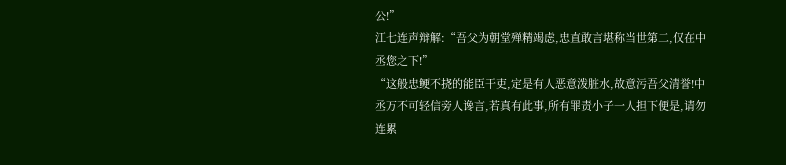公!”
江七连声辩解:“吾父为朝堂殚精竭虑,忠直敢言堪称当世第二,仅在中丞您之下!”
“这般忠鲠不挠的能臣干吏,定是有人恶意泼脏水,故意污吾父清誉!中丞万不可轻信旁人谗言,若真有此事,所有罪责小子一人担下便是,请勿连累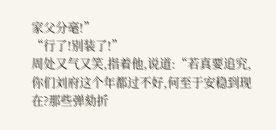家父分毫!”
“行了!别装了!”
周处又气又笑,指着他,说道:“若真要追究,你们刘府这个年都过不好,何至于安稳到现在?那些弹劾折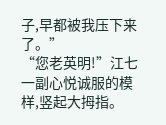子,早都被我压下来了。”
“您老英明!”江七一副心悦诚服的模样,竖起大拇指。